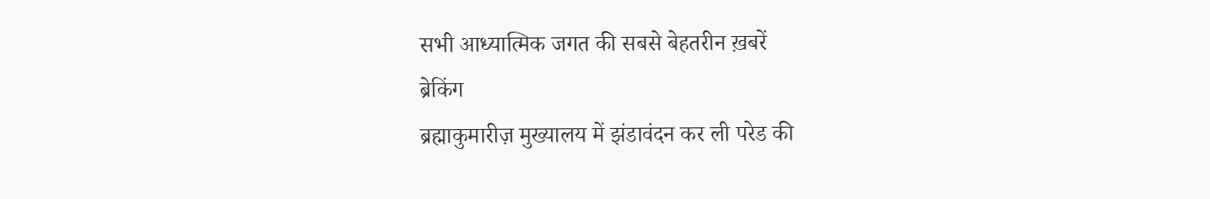सभी आध्यात्मिक जगत की सबसे बेहतरीन ख़बरें
ब्रेकिंग
ब्रह्माकुमारीज़ मुख्यालय में झंडावंदन कर ली परेड की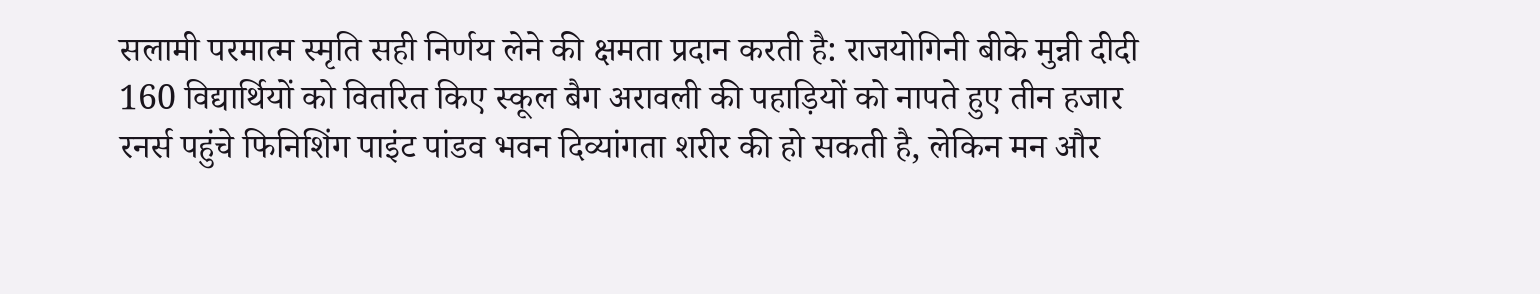सलामी परमात्म स्मृति सही निर्णय लेने की क्षमता प्रदान करती है: राजयोगिनी बीके मुन्नी दीदी 160 विद्यार्थियों को वितरित किए स्कूल बैग अरावली की पहाड़ियों को नापते हुए तीन हजार रनर्स पहुंचे फिनिशिंग पाइंट पांडव भवन दिव्यांगता शरीर की हो सकती है, लेकिन मन और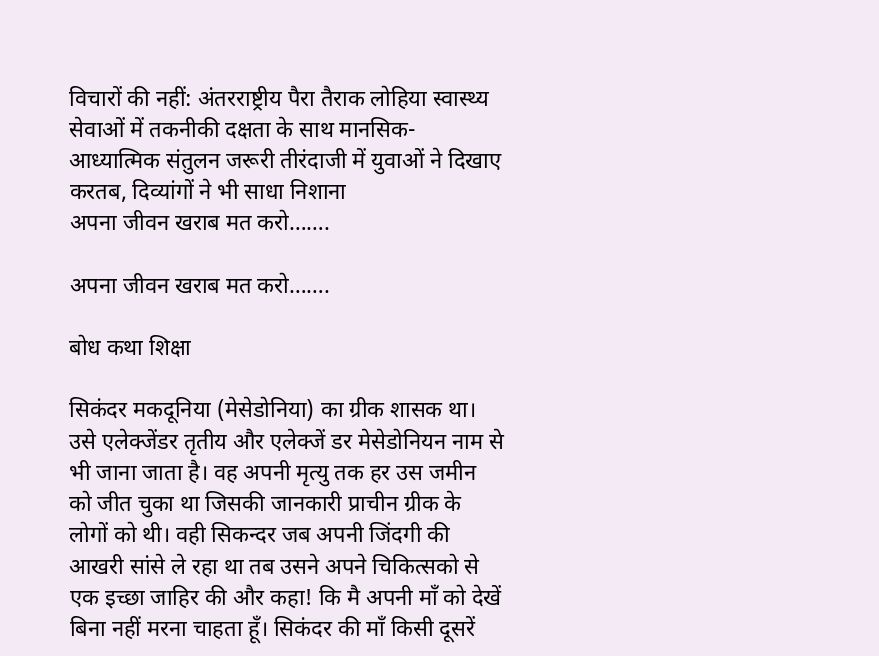विचारों की नहीं: अंतरराष्ट्रीय पैरा तैराक लोहिया स्वास्थ्य सेवाओं में तकनीकी दक्षता के साथ मानसिक- आध्यात्मिक संतुलन जरूरी तीरंदाजी में युवाओं ने दिखाए करतब, दिव्यांगों ने भी साधा निशाना
अपना जीवन खराब मत करो…….

अपना जीवन खराब मत करो…….

बोध कथा शिक्षा

सिकंदर मकदूनिया (मेसेडोनिया) का ग्रीक शासक था। उसे एलेक्जेंडर तृतीय और एलेक्जें डर मेसेडोनियन नाम से भी जाना जाता है। वह अपनी मृत्यु तक हर उस जमीन को जीत चुका था जिसकी जानकारी प्राचीन ग्रीक के लोगों को थी। वही सिकन्दर जब अपनी जिंदगी की आखरी सांसे ले रहा था तब उसने अपने चिकित्सको से एक इच्छा जाहिर की और कहा! कि मै अपनी माँ को देखें बिना नहीं मरना चाहता हूँ। सिकंदर की माँ किसी दूसरें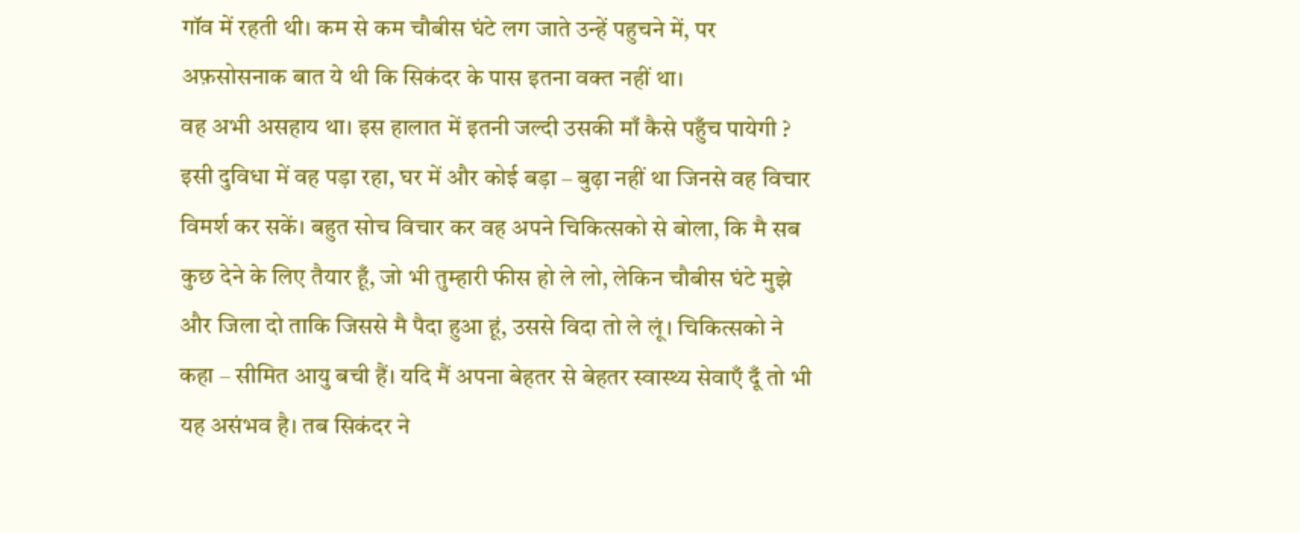गॉव में रहती थी। कम से कम चौबीस घंटे लग जाते उन्हें पहुचने में, पर अफ़सोसनाक बात ये थी कि सिकंदर के पास इतना वक्त नहीं था।
वह अभी असहाय था। इस हालात में इतनी जल्दी उसकी माँ कैसे पहुँच पायेगी ? इसी दुविधा में वह पड़ा रहा, घर में और कोई बड़ा – बुढ़ा नहीं था जिनसे वह विचार विमर्श कर सकें। बहुत सोच विचार कर वह अपने चिकित्सको से बोला, कि मै सब कुछ देने के लिए तैयार हूँ, जो भी तुम्हारी फीस हो ले लो, लेकिन चौबीस घंटे मुझे और जिला दो ताकि जिससे मै पैदा हुआ हूं, उससे विदा तो ले लूं। चिकित्सको ने कहा – सीमित आयु बची हैं। यदि मैं अपना बेहतर से बेहतर स्वास्थ्य सेवाएँ दूँ तो भी यह असंभव है। तब सिकंदर ने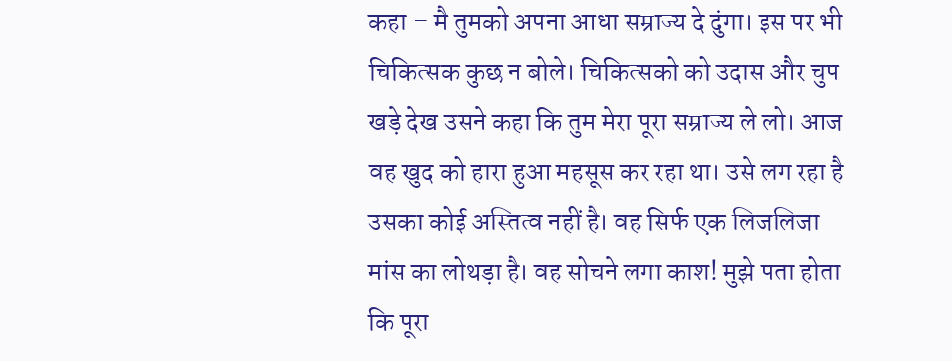कहा – मै तुमको अपना आधा सम्राज्य दे दुंगा। इस पर भी चिकित्सक कुछ न बोले। चिकित्सको को उदास और चुप खड़े देख उसने कहा कि तुम मेरा पूरा सम्राज्य ले लो। आज वह खुद को हारा हुआ महसूस कर रहा था। उसे लग रहा है उसका कोई अस्तित्व नहीं है। वह सिर्फ एक लिजलिजा मांस का लोथड़ा है। वह सोचने लगा काश! मुझे पता होता कि पूरा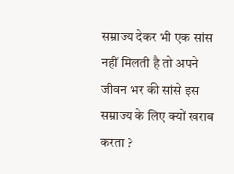सम्राज्य देकर भी एक सांस नहीं मिलती है तो अपने जीवन भर की सांसे इस सम्राज्य के लिए क्यों खराब करता ?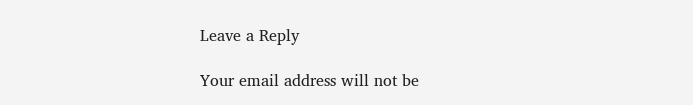Leave a Reply

Your email address will not be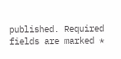published. Required fields are marked *